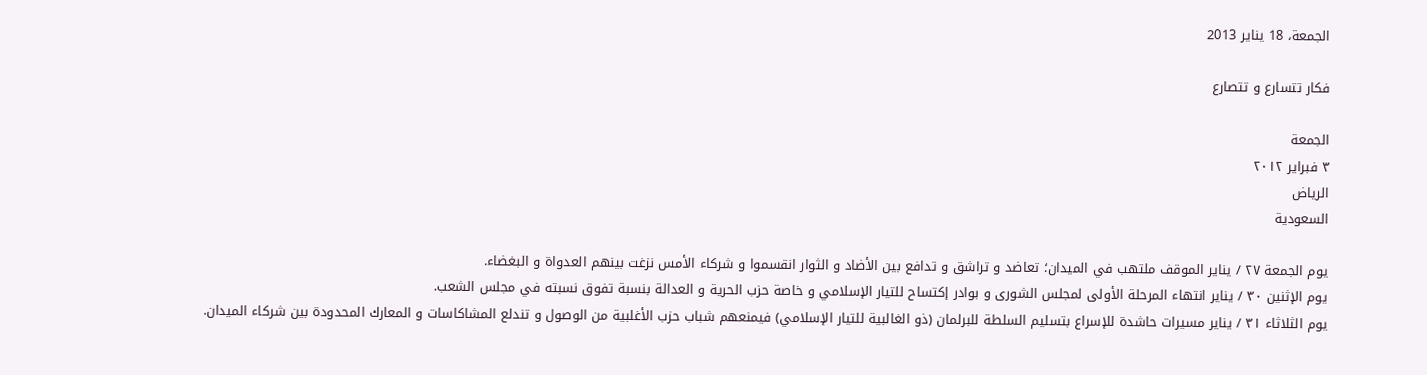الجمعة، 18 يناير 2013

فكار تتسارع و تتصارع

الجمعة
٣ فبراير ٢٠١٢
الرياض
السعودية

يوم الجمعة ٢٧ / يناير الموقف ملتهب في الميدان؛ تعاضد و تراشق و تدافع بين الأضاد و الثوار انقسموا و شركاء الأمس نزغت بينهم العدواة و البغضاء.
يوم الإثنين ٣٠ / يناير انتهاء المرحلة الأولى لمجلس الشورى و بوادر إكتساح للتيار الإسلامي و خاصة حزب الحرية و العدالة بنسبة تفوق نسبته في مجلس الشعب.
يوم الثلاثاء ٣١ / يناير مسيرات حاشدة للإسراع بتسليم السلطة للبرلمان (ذو الغالبية للتيار الإسلامي) فيمنعهم شباب حزب الأغلبية من الوصول و تندلع المشاكاسات و المعارك المحدودة بين شركاء الميدان.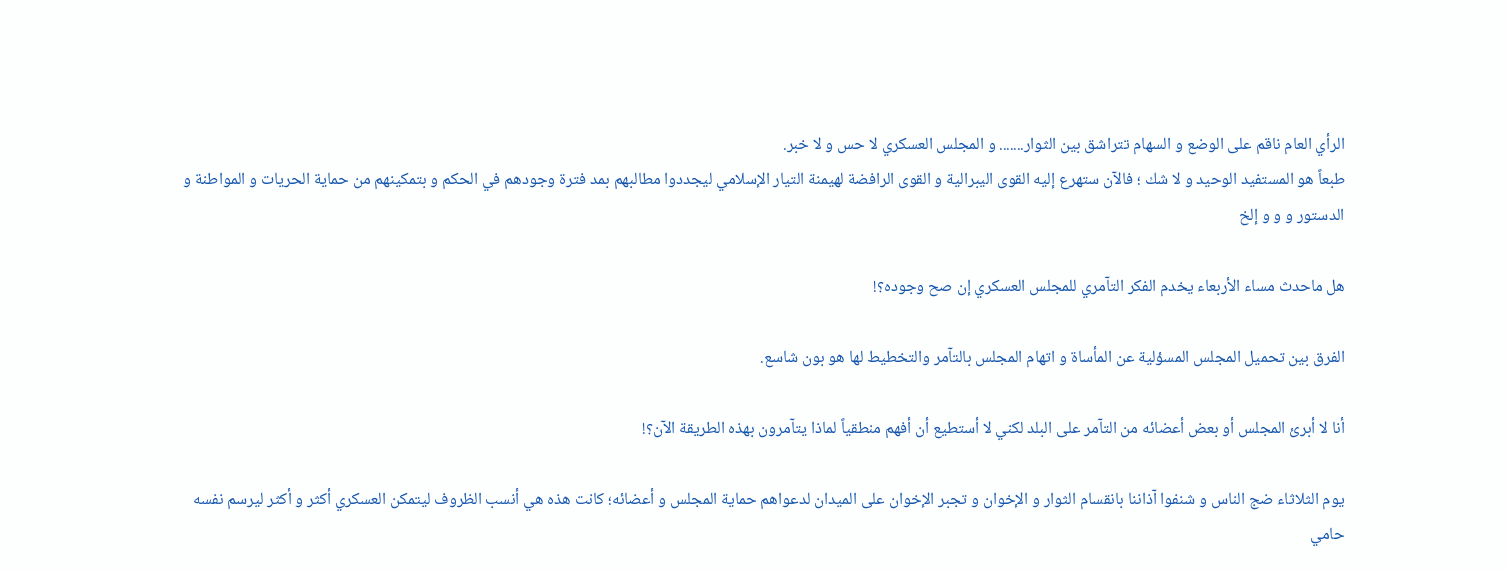الرأي العام ناقم على الوضع و السهام تتراشق بين الثوار....... و المجلس العسكري لا حس و لا خبر.
طبعاً هو المستفيد الوحيد و لا شك ؛ فالآن ستهرع إليه القوى اليبرالية و القوى الرافضة لهيمنة التيار الإسلامي ليجددوا مطالبهم بمد فترة وجودهم في الحكم و بتمكينهم من حماية الحريات و المواطنة و الدستور و و و إلخ

هل ماحدث مساء الأربعاء يخدم الفكر التآمري للمجلس العسكري إن صح وجوده؟!

الفرق بين تحميل المجلس المسؤلية عن المأساة و اتهام المجلس بالتآمر والتخطيط لها هو بون شاسع.

أنا لا أبرئ المجلس أو بعض أعضائه من التآمر على البلد لكني لا أستطيع أن أفهم منطقياً لماذا يتآمرون بهذه الطريقة الآن؟!

يوم الثلاثاء ضج الناس و شنفوا آذاننا بانقسام الثوار و الإخوان و تجبر الإخوان على الميدان لدعواهم حماية المجلس و أعضائه؛ كانت هذه هي أنسب الظروف ليتمكن العسكري أكثر و أكثر ليرسم نفسه حامي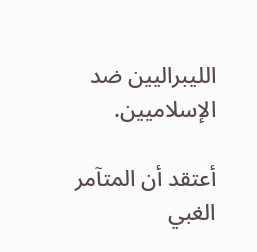الليبراليين ضد الإسلاميين.

أعتقد أن المتآمر الغبي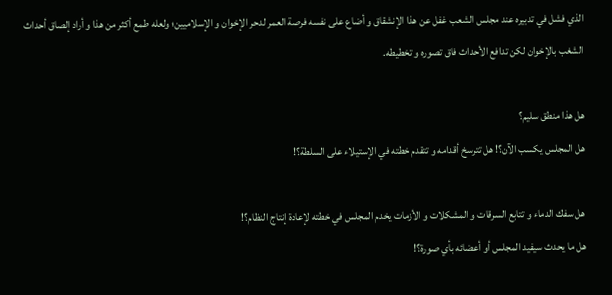الذي فشل في تدبيره عند مجلس الشعب غفل عن هذا الإنشقاق و أضاع على نفسه فرصة العمر لدحر الإخوان و الإسلاميين؛ ولعله طمع أكثر من هذا و أراد إلصاق أحداث الشغب بالإخوان لكن تدافع الأحداث فاق تصوره و تخطيطه.

هل هذا منطق سليم؟
هل المجلس يكسب الآن؟! هل تترسخ أقدامه و تتقدم خطته في الإستيلاء على السلطة؟!

هل سفك الدماء و تتابع السرقات و المشكلات و الأزمات يخدم المجلس في خطته لإعادة إنتاج النظام؟!
هل ما يحدث سيفيد المجلس أو أعضائه بأي صورة؟!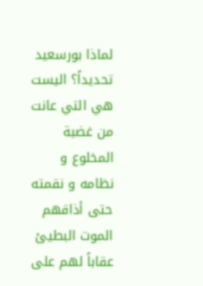لماذا بورسعيد تحديداً؟ اليست هي التي عانت من غضبة المخلوع و نظامه و نقمته حتى أذاقهم الموت البطيئ عقاباً لهم على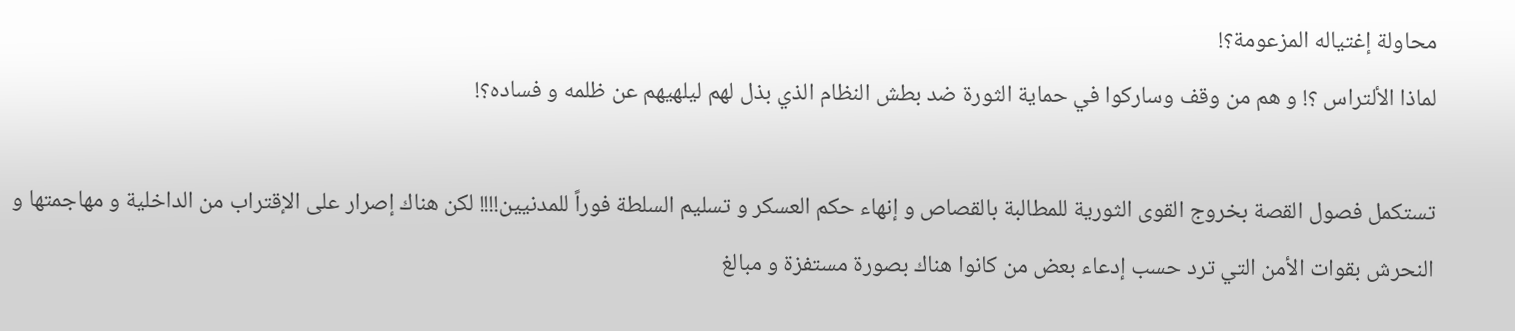محاولة إغتياله المزعومة؟!
لماذا الألتراس ؟! و هم من وقف وساركوا في حماية الثورة ضد بطش النظام الذي بذل لهم ليلهيهم عن ظلمه و فساده؟!

تستكمل فصول القصة بخروج القوى الثورية للمطالبة بالقصاص و إنهاء حكم العسكر و تسليم السلطة فوراً للمدنيين!!!! لكن هناك إصرار على الإقتراب من الداخلية و مهاجمتها و النحرش بقوات الأمن التي ترد حسب إدعاء بعض من كانوا هناك بصورة مستفزة و مبالغ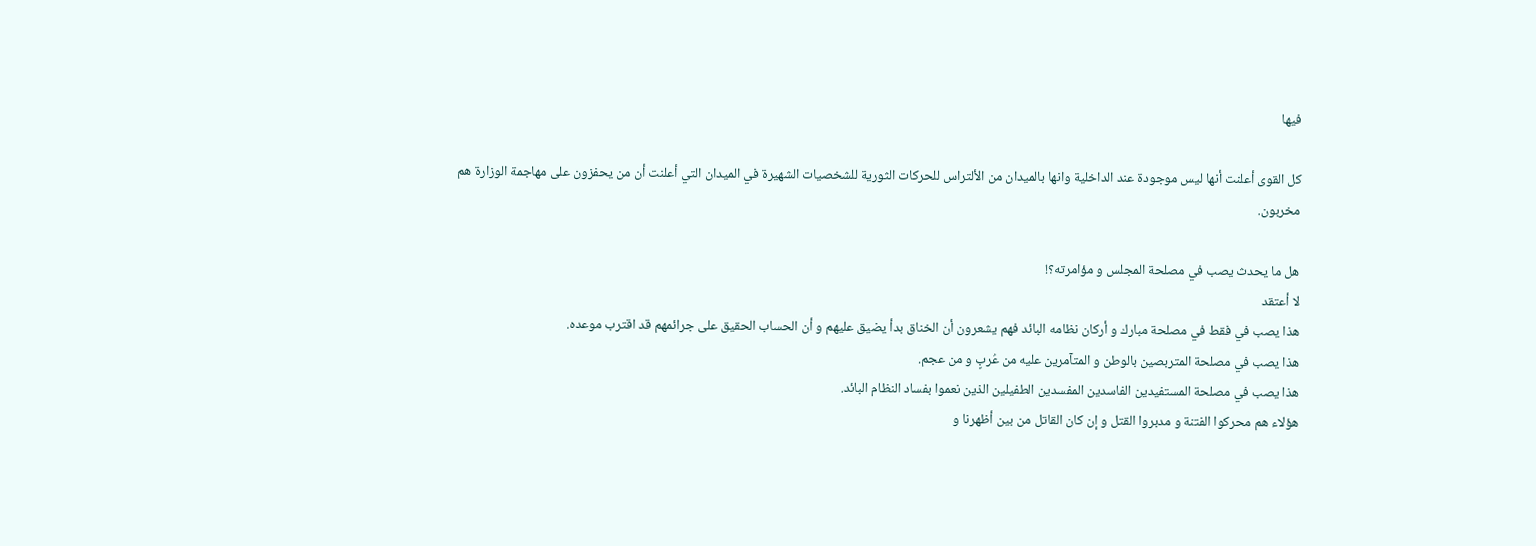فيها

كل القوى أعلنت أنها ليس موجودة عند الداخلية وانها بالميدان من الألتراس للحركات الثورية للشخصيات الشهيرة في الميدان التي أعلنت أن من يحفزون على مهاجمة الوزارة هم مخربون.

هل ما يحدث يصب في مصلحة المجلس و مؤامرته؟!
لا أعتقد
هذا يصب في فقط في مصلحة مبارك و أركان نظامه البائد فهم يشعرون أن الخناق بدأ يضيق عليهم و أن الحساب الحقيق على جرائمهم قد اقترب موعده.
هذا يصب في مصلحة المتربصين بالوطن و المتآمرين عليه من عُربٍ و من عجم.
هذا يصب في مصلحة المستفيدين الفاسدين المفسدين الطفيلين الذين نعموا بفساد النظام البائد.
هؤلاء هم محركوا الفتنة و مدبروا القتل و إن كان القاتل من بين أظهرنا و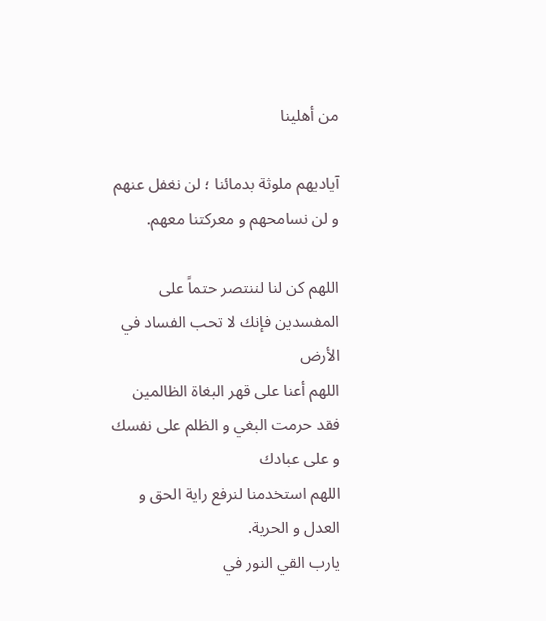من أهلينا

آياديهم ملوثة بدمائنا ؛ لن نغفل عنهم و لن نسامحهم و معركتنا معهم.

اللهم كن لنا لننتصر حتماً على المفسدين فإنك لا تحب الفساد في الأرض
اللهم أعنا على قهر البغاة الظالمين فقد حرمت البغي و الظلم على نفسك و على عبادك
اللهم استخدمنا لنرفع راية الحق و العدل و الحرية.
يارب القي النور في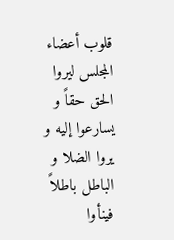قلوب أعضاء المجلس ليروا الحق حقاً و يسارعوا إليه و يروا الضلا و الباطل باطلاً فينأوا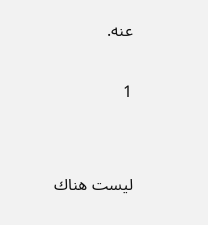عنه.

1


ليست هناك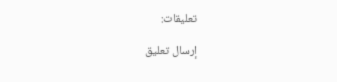تعليقات:

إرسال تعليق